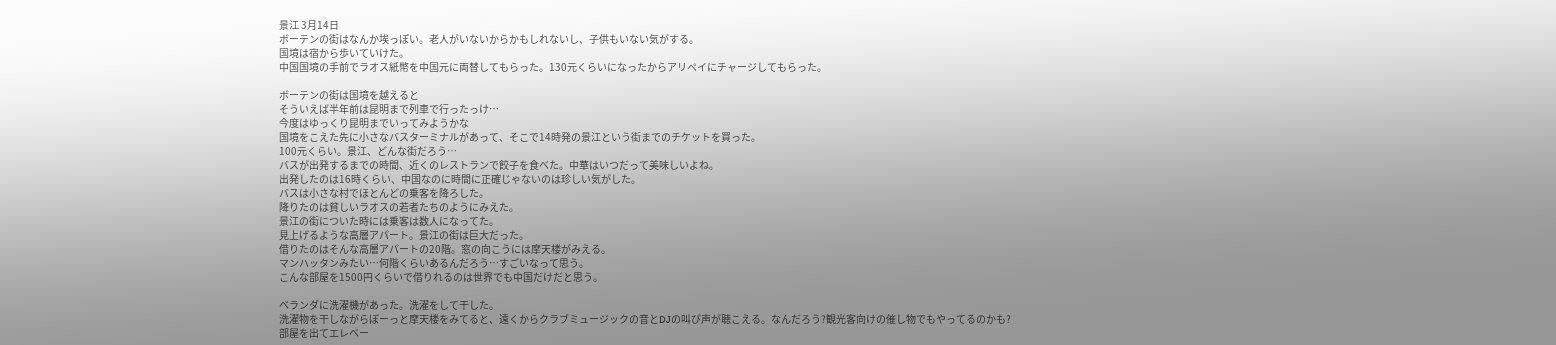景江 3月14日
ボーテンの街はなんか埃っぽい。老人がいないからかもしれないし、子供もいない気がする。
国境は宿から歩いていけた。
中国国境の手前でラオス紙幣を中国元に両替してもらった。130元くらいになったからアリペイにチャージしてもらった。

ボーテンの街は国境を越えると
そういえば半年前は昆明まで列車で行ったっけ…
今度はゆっくり昆明までいってみようかな
国境をこえた先に小さなバスターミナルがあって、そこで14時発の景江という街までのチケットを買った。
100元くらい。景江、どんな街だろう…
バスが出発するまでの時間、近くのレストランで餃子を食べた。中華はいつだって美味しいよね。
出発したのは16時くらい、中国なのに時間に正確じゃないのは珍しい気がした。
バスは小さな村でほとんどの乗客を降ろした。
降りたのは貧しいラオスの若者たちのようにみえた。
景江の街についた時には乗客は数人になってた。
見上げるような高層アパート。景江の街は巨大だった。
借りたのはそんな高層アパートの20階。窓の向こうには摩天楼がみえる。
マンハッタンみたい…何階くらいあるんだろう…すごいなって思う。
こんな部屋を1500円くらいで借りれるのは世界でも中国だけだと思う。

ベランダに洗濯機があった。洗濯をして干した。
洗濯物を干しながらぼーっと摩天楼をみてると、遠くからクラブミュージックの音とDJの叫び声が聴こえる。なんだろう?観光客向けの催し物でもやってるのかも?
部屋を出てエレベー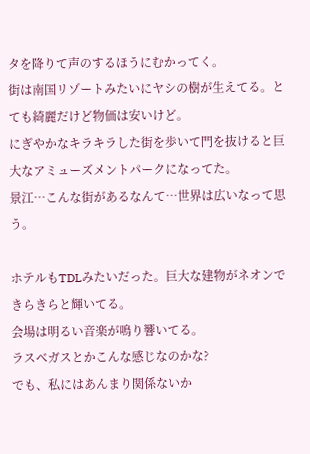タを降りて声のするほうにむかってく。
街は南国リゾートみたいにヤシの樹が生えてる。とても綺麗だけど物価は安いけど。
にぎやかなキラキラした街を歩いて門を抜けると巨大なアミューズメントパークになってた。
景江…こんな街があるなんて…世界は広いなって思う。

ホテルもTDLみたいだった。巨大な建物がネオンできらきらと輝いてる。
会場は明るい音楽が鳴り響いてる。
ラスベガスとかこんな感じなのかな?
でも、私にはあんまり関係ないか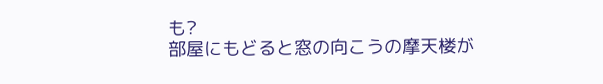も?
部屋にもどると窓の向こうの摩天楼が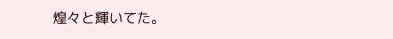煌々と輝いてた。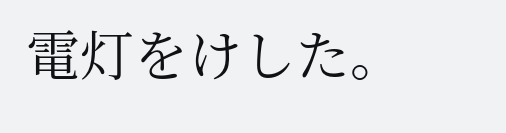電灯をけした。